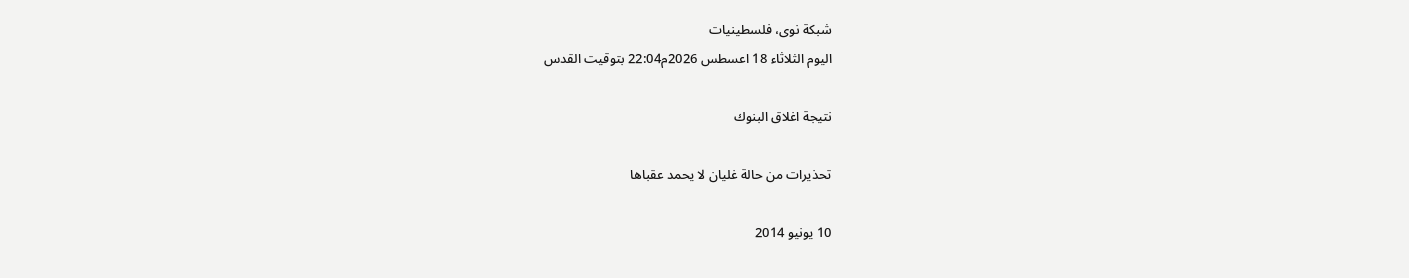شبكة نوى، فلسطينيات
اليوم الثلاثاء 18 اعسطس 2026م22:04 بتوقيت القدس

نتيجة اغلاق البنوك

تحذيرات من حالة غليان لا يحمد عقباها

10 يونيو 2014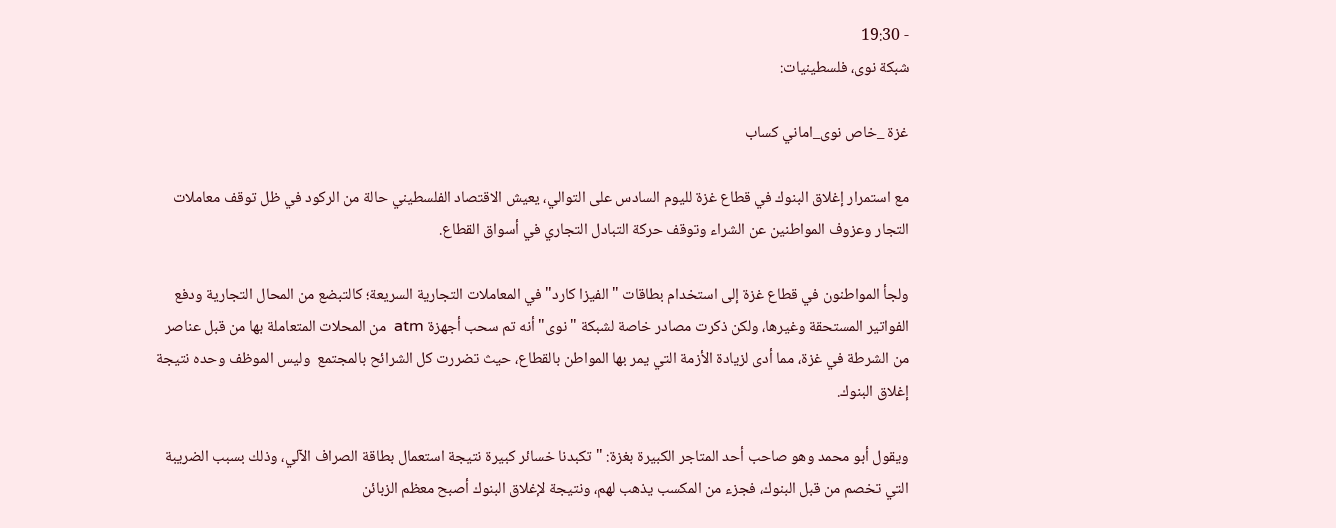- 19:30
شبكة نوى، فلسطينيات:

غزة _خاص نوى_اماني كساب

مع استمرار إغلاق البنوك في قطاع غزة لليوم السادس على التوالي، يعيش الاقتصاد الفلسطيني حالة من الركود في ظل توقف معاملات التجار وعزوف المواطنين عن الشراء وتوقف حركة التبادل التجاري في أسواق القطاع.

ولجأ المواطنون في قطاع غزة إلى استخدام بطاقات "الفيزا كارد" في المعاملات التجارية السريعة؛ كالتبضع من المحال التجارية ودفع الفواتير المستحقة وغيرها، ولكن ذكرت مصادر خاصة لشبكة "نوى" أنه تم سحب أجهزة atm  من المحلات المتعاملة بها من قبل عناصر من الشرطة في غزة، مما أدى لزيادة الأزمة التي يمر بها المواطن بالقطاع، حيث تضررت كل الشرائح بالمجتمع  وليس الموظف وحده نتيجة إغلاق البنوك.

ويقول أبو محمد وهو صاحب أحد المتاجر الكبيرة بغزة: "تكبدنا خسائر كبيرة نتيجة استعمال بطاقة الصراف الآلي، وذلك بسبب الضريبة التي تخصم من قبل البنوك، فجزء من المكسب يذهب لهم، ونتيجة لإغلاق البنوك أصبح معظم الزبائن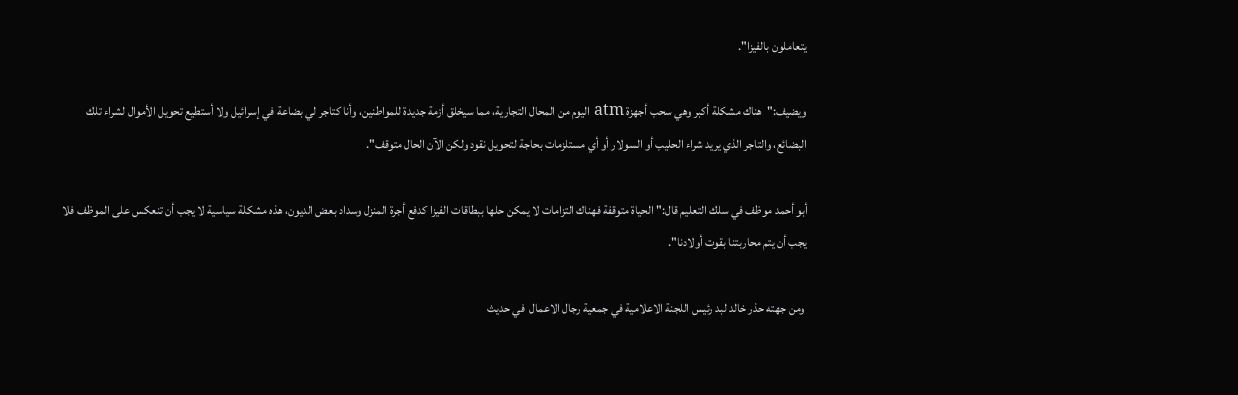يتعاملون بالفيزا".

ويضيف:"هناك مشكلة أكبر وهي سحب أجهزة atm اليوم من المحال التجارية، مما سيخلق أزمة جديدة للمواطنين، وأنا كتاجر لي بضاعة في إسرائيل ولا أستطيع تحويل الأموال لشراء تلك البضائع، والتاجر الذي يريد شراء الحليب أو السولار أو أي مستلزمات بحاجة لتحويل نقود ولكن الآن الحال متوقف".

أبو أحمد موظف في سلك التعليم قال:"الحياة متوقفة فهناك التزامات لا يمكن حلها ببطاقات الفيزا كدفع أجرة المنزل وسداد بعض الديون، هذه مشكلة سياسية لا يجب أن تنعكس على الموظف فلا يجب أن يتم محاربتنا بقوت أولادنا".

 ومن جهته حذر خالد لبد رئيس اللجنة الاعلامية في جمعية رجال الاعمال  في حديث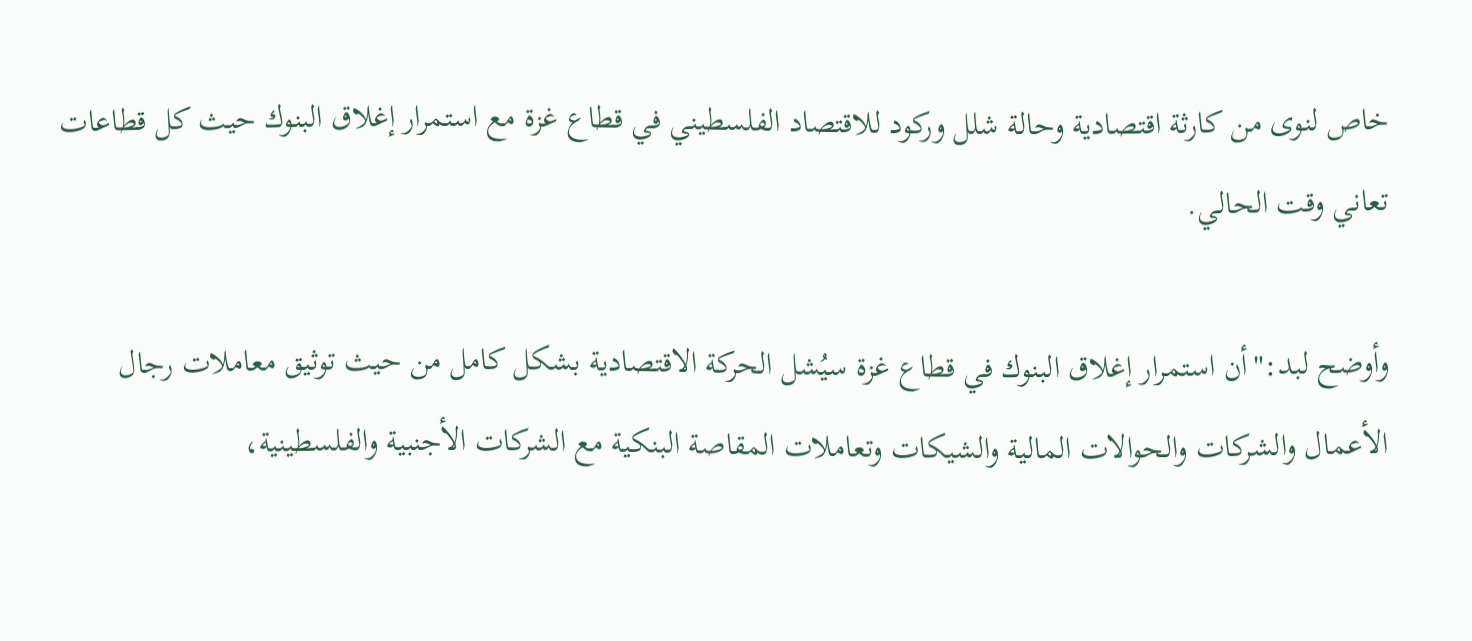خاص لنوى من كارثة اقتصادية وحالة شلل وركود للاقتصاد الفلسطيني في قطاع غزة مع استمرار إغلاق البنوك حيث كل قطاعات تعاني وقت الحالي.

وأوضح لبد:"أن استمرار إغلاق البنوك في قطاع غزة سيُشل الحركة الاقتصادية بشكل كامل من حيث توثيق معاملات رجال الأعمال والشركات والحوالات المالية والشيكات وتعاملات المقاصة البنكية مع الشركات الأجنبية والفلسطينية،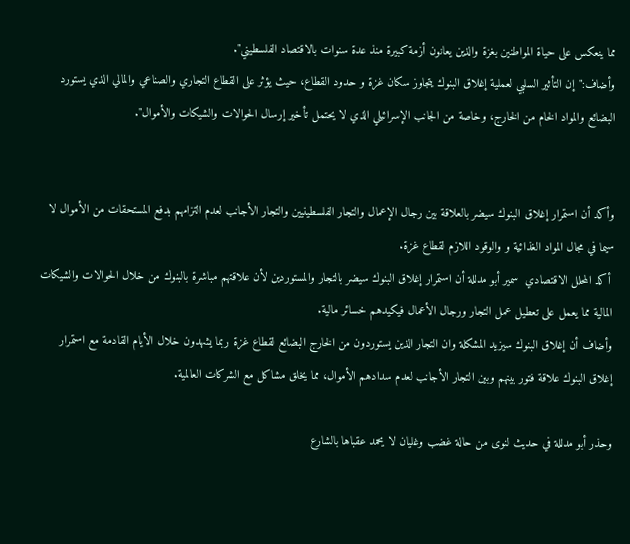مما ينعكس على حياة المواطنين بغزة والذين يعانون أزمة كبيرة منذ عدة سنوات بالاقتصاد الفلسطيني".
وأضاف:"إن التأثير السلبي لعملية إغلاق البنوك يتجاوز سكان غزة و حدود القطاع، حيث يؤثر على القطاع التجاري والصناعي والمالي الذي يستورد البضائع والمواد الخام من الخارج، وخاصة من الجانب الإسرائيلي الذي لا يحتمل تأخير إرسال الحوالات والشيكات والأموال".


وأكد أن استمرار إغلاق البنوك سيضر بالعلاقة بين رجال الإعمال والتجار الفلسطينيين والتجار الأجانب لعدم التزامهم بدفع المستحقات من الأموال لا سيما في مجال المواد الغذائية و والوقود اللازم لقطاع غزة.
 أكد المحلل الاقتصادي  سمير أبو مدللة أن استمرار إغلاق البنوك سيضر بالتجار والمستوردين لأن علاقتهم مباشرة بالبنوك من خلال الحوالات والشيكات المالية مما يعمل على تعطيل عمل التجار ورجال الأعمال فيكيدهم خسائر مالية.
وأضاف أن إغلاق البنوك سيزيد المشكلة وان التجار الذين يستوردون من الخارج البضائع لقطاع غزة ربما يشهدون خلال الأيام القادمة مع استمرار إغلاق البنوك علاقة فتور بينهم وبين التجار الأجانب لعدم سدادهم الأموال، مما يخلق مشاكل مع الشركات العالمية.

وحذر أبو مدللة في حديث لنوى من حالة غضب وغليان لا يحمد عقباها بالشارع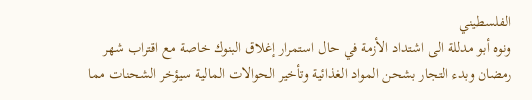الفلسطيني
ونوه أبو مدللة الى اشتداد الأزمة في حال استمرار إغلاق البنوك خاصة مع اقتراب شهر رمضان وبدء التجار بشحن المواد الغذائية وتأخير الحوالات المالية سيؤخر الشحنات مما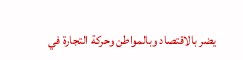يضر بالاقتصاد وبالمواطن وحركة التجارة في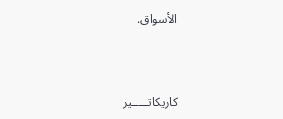الأسواق.



كاريكاتـــــير